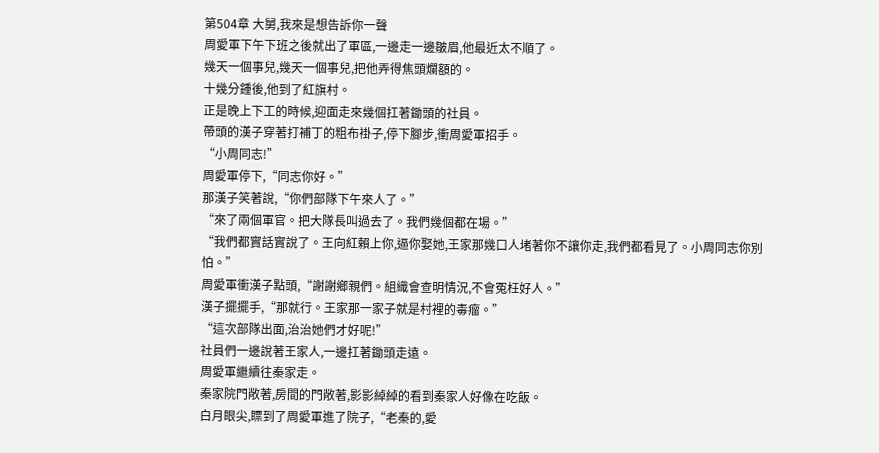第504章 大舅,我來是想告訴你一聲
周愛軍下午下班之後就出了軍區,一邊走一邊皺眉,他最近太不順了。
幾天一個事兒,幾天一個事兒,把他弄得焦頭爛額的。
十幾分鍾後,他到了紅旗村。
正是晚上下工的時候,迎面走來幾個扛著鋤頭的社員。
帶頭的漢子穿著打補丁的粗布褂子,停下腳步,衝周愛軍招手。
“小周同志!”
周愛軍停下,“同志你好。”
那漢子笑著說,“你們部隊下午來人了。”
“來了兩個軍官。把大隊長叫過去了。我們幾個都在場。”
“我們都實話實說了。王向紅賴上你,逼你娶她,王家那幾口人堵著你不讓你走,我們都看見了。小周同志你別怕。”
周愛軍衝漢子點頭,“謝謝鄉親們。組織會查明情況,不會冤枉好人。”
漢子擺擺手,“那就行。王家那一家子就是村裡的毒瘤。”
“這次部隊出面,治治她們才好呢!”
社員們一邊說著王家人,一邊扛著鋤頭走遠。
周愛軍繼續往秦家走。
秦家院門敞著,房間的門敞著,影影綽綽的看到秦家人好像在吃飯。
白月眼尖,瞟到了周愛軍進了院子,“老秦的,愛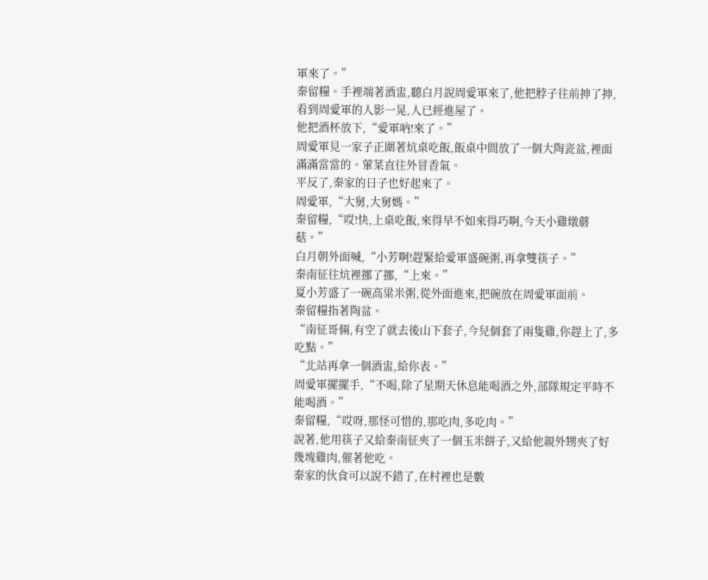軍來了。”
秦留糧。手裡端著酒盅,聽白月說周愛軍來了,他把脖子往前抻了抻,看到周愛軍的人影一晃,人已經進屋了。
他把酒杯放下,“愛軍吶!來了。”
周愛軍見一家子正圍著炕桌吃飯,飯桌中間放了一個大陶瓷盆,裡面滿滿當當的。葷菜直往外冒香氣。
平反了,秦家的日子也好起來了。
周愛軍,“大舅,大舅媽。”
秦留糧,“哎!快,上桌吃飯,來得早不如來得巧啊,今天小雞燉蘑菇。”
白月朝外面喊,“小芳啊!趕緊給愛軍盛碗粥,再拿雙筷子。”
秦南征往炕裡挪了挪,“上來。”
夏小芳盛了一碗高粱米粥,從外面進來,把碗放在周愛軍面前。
秦留糧指著陶盆。
“南征哥倆,有空了就去後山下套子,今兒個套了兩隻雞,你趕上了,多吃點。”
“北站再拿一個酒盅,給你表。”
周愛軍擺擺手,“不喝,除了星期天休息能喝酒之外,部隊規定平時不能喝酒。”
秦留糧,“哎呀,那怪可惜的,那吃肉,多吃肉。”
說著,他用筷子又給秦南征夾了一個玉米餅子,又給他親外甥夾了好幾塊雞肉,催著他吃。
秦家的伙食可以說不錯了,在村裡也是數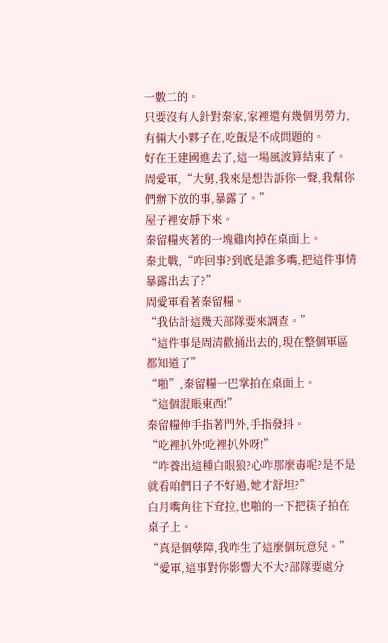一數二的。
只要沒有人針對秦家,家裡還有幾個男勞力,有倆大小夥子在,吃飯是不成問題的。
好在王建國進去了,這一場風波算結束了。
周愛軍,“大舅,我來是想告訴你一聲,我幫你們辦下放的事,暴露了。”
屋子裡安靜下來。
秦留糧夾著的一塊雞肉掉在桌面上。
秦北戰,“咋回事?到底是誰多嘴,把這件事情暴露出去了?”
周愛軍看著秦留糧。
“我估計這幾天部隊要來調查。”
“這件事是周清歡捅出去的,現在整個軍區都知道了”
“啪”,秦留糧一巴掌拍在桌面上。
“這個混賬東西!”
秦留糧伸手指著門外,手指發抖。
“吃裡扒外!吃裡扒外呀!”
“咋養出這種白眼狼?心咋那麼毒呢?是不是就看咱們日子不好過,她才舒坦?”
白月嘴角往下耷拉,也啪的一下把筷子拍在桌子上。
“真是個孽障,我咋生了這麼個玩意兒。”
“愛軍,這事對你影響大不大?部隊要處分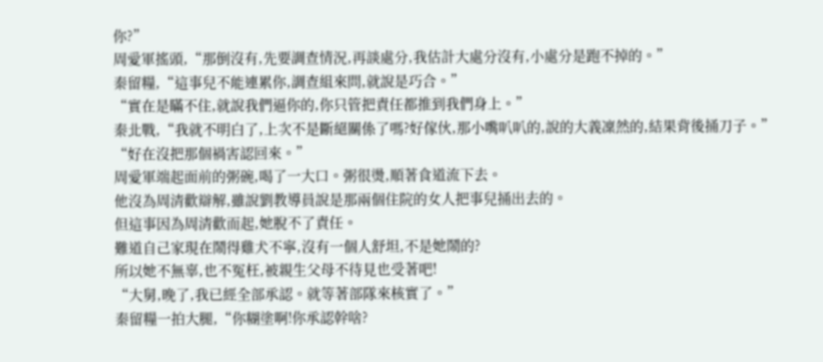你?”
周愛軍搖頭,“那倒沒有,先要調查情況,再談處分,我估計大處分沒有,小處分是跑不掉的。”
秦留糧,“這事兒不能連累你,調查組來問,就說是巧合。”
“實在是瞞不住,就說我們逼你的,你只管把責任都推到我們身上。”
秦北戰,“我就不明白了,上次不是斷絕關係了嗎?好傢伙,那小嘴叭叭的,說的大義凜然的,結果背後捅刀子。”
“好在沒把那個禍害認回來。”
周愛軍端起面前的粥碗,喝了一大口。粥很燙,順著食道流下去。
他沒為周清歡辯解,雖說劉教導員說是那兩個住院的女人把事兒捅出去的。
但這事因為周清歡而起,她脫不了責任。
難道自己家現在鬧得雞犬不寧,沒有一個人舒坦,不是她鬧的?
所以她不無辜,也不冤枉,被親生父母不待見也受著吧!
“大舅,晚了,我已經全部承認。就等著部隊來核實了。”
秦留糧一拍大腿,“你糊塗啊!你承認幹啥?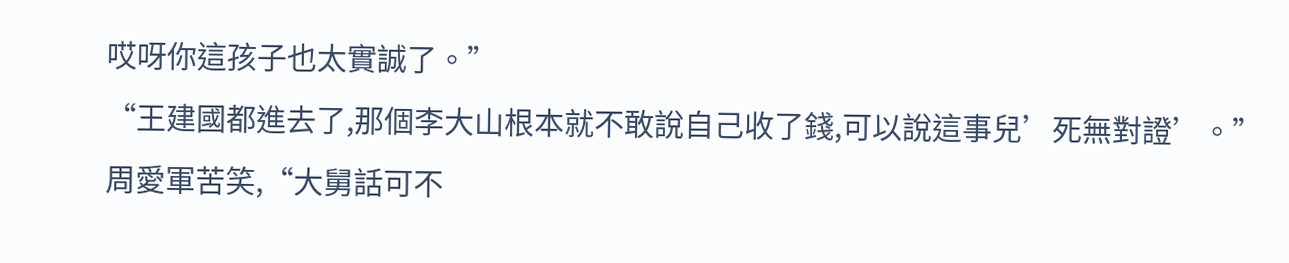哎呀你這孩子也太實誠了。”
“王建國都進去了,那個李大山根本就不敢說自己收了錢,可以說這事兒’死無對證’。”
周愛軍苦笑,“大舅話可不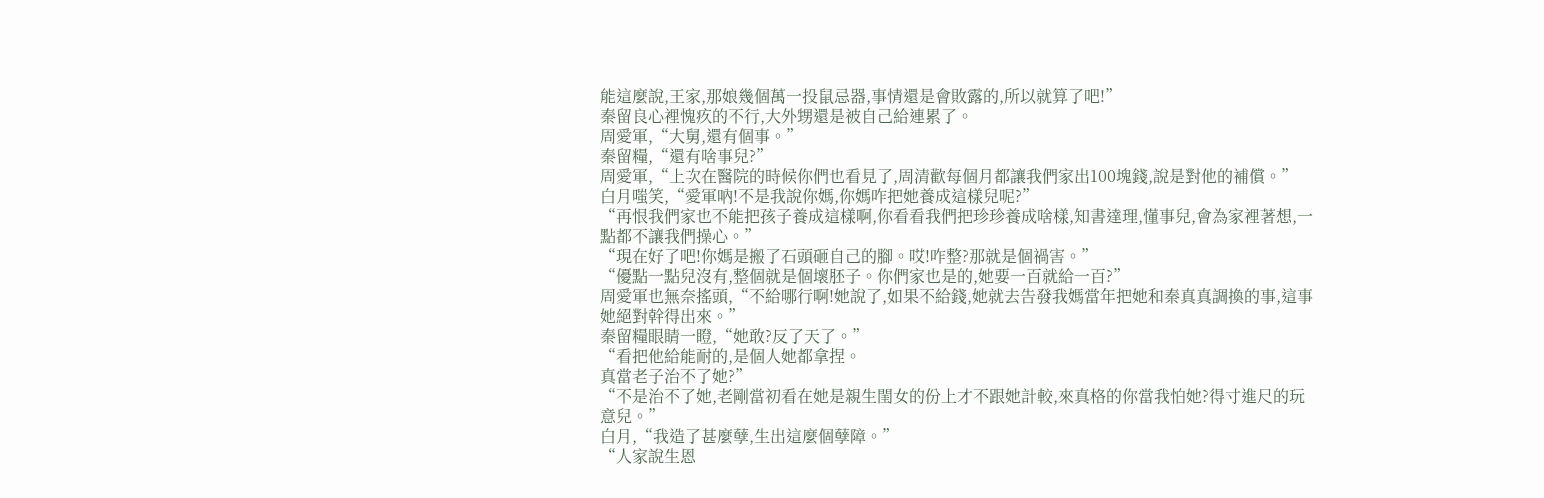能這麼說,王家,那娘幾個萬一投鼠忌器,事情還是會敗露的,所以就算了吧!”
秦留良心裡愧疚的不行,大外甥還是被自己給連累了。
周愛軍,“大舅,還有個事。”
秦留糧,“還有啥事兒?”
周愛軍,“上次在醫院的時候你們也看見了,周清歡每個月都讓我們家出100塊錢,說是對他的補償。”
白月嗤笑,“愛軍吶!不是我說你媽,你媽咋把她養成這樣兒呢?”
“再恨我們家也不能把孩子養成這樣啊,你看看我們把珍珍養成啥樣,知書達理,懂事兒,會為家裡著想,一點都不讓我們操心。”
“現在好了吧!你媽是搬了石頭砸自己的腳。哎!咋整?那就是個禍害。”
“優點一點兒沒有,整個就是個壞胚子。你們家也是的,她要一百就給一百?”
周愛軍也無奈搖頭,“不給哪行啊!她說了,如果不給錢,她就去告發我媽當年把她和秦真真調換的事,這事她絕對幹得出來。”
秦留糧眼睛一瞪,“她敢?反了天了。”
“看把他給能耐的,是個人她都拿捏。
真當老子治不了她?”
“不是治不了她,老剛當初看在她是親生閨女的份上才不跟她計較,來真格的你當我怕她?得寸進尺的玩意兒。”
白月,“我造了甚麼孽,生出這麼個孽障。”
“人家說生恩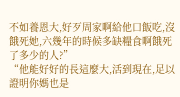不如養恩大,好歹周家啊給他口飯吃,沒餓死她,六幾年的時候多缺糧食啊餓死了多少的人?”
“他能好好的長這麼大,活到現在,足以證明你媽也是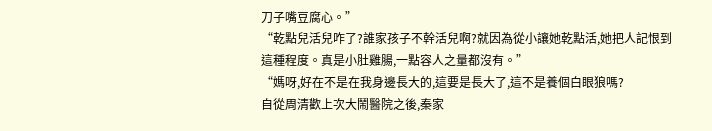刀子嘴豆腐心。”
“乾點兒活兒咋了?誰家孩子不幹活兒啊?就因為從小讓她乾點活,她把人記恨到這種程度。真是小肚雞腸,一點容人之量都沒有。”
“媽呀,好在不是在我身邊長大的,這要是長大了,這不是養個白眼狼嗎?
自從周清歡上次大鬧醫院之後,秦家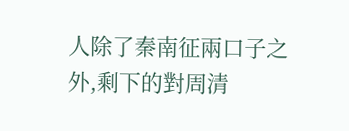人除了秦南征兩口子之外,剩下的對周清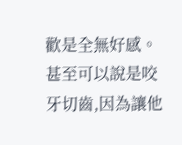歡是全無好感。
甚至可以說是咬牙切齒,因為讓他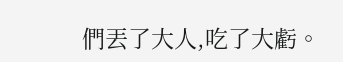們丟了大人,吃了大虧。